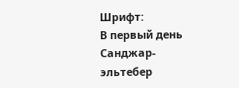Шрифт:
В первый день Санджар-эльтебер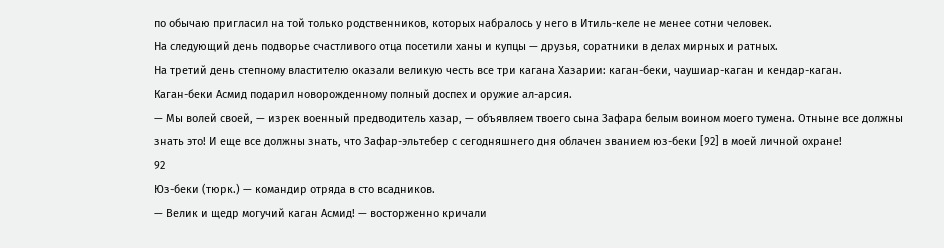по обычаю пригласил на той только родственников, которых набралось у него в Итиль-келе не менее сотни человек.
На следующий день подворье счастливого отца посетили ханы и купцы — друзья, соратники в делах мирных и ратных.
На третий день степному властителю оказали великую честь все три кагана Хазарии: каган-беки, чаушиар-каган и кендар-каган.
Каган-беки Асмид подарил новорожденному полный доспех и оружие ал-арсия.
— Мы волей своей, — изрек военный предводитель хазар, — объявляем твоего сына Зафара белым воином моего тумена. Отныне все должны знать это! И еще все должны знать, что Зафар-эльтебер с сегодняшнего дня облачен званием юз-беки [92] в моей личной охране!
92
Юз-беки (тюрк.) — командир отряда в сто всадников.
— Велик и щедр могучий каган Асмид! — восторженно кричали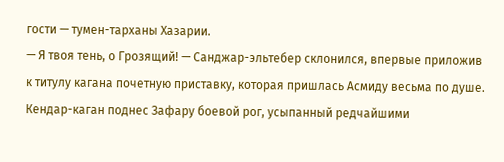гости — тумен-тарханы Хазарии.
— Я твоя тень, о Грозящий! — Санджар-эльтебер склонился, впервые приложив к титулу кагана почетную приставку, которая пришлась Асмиду весьма по душе.
Кендар-каган поднес Зафару боевой рог, усыпанный редчайшими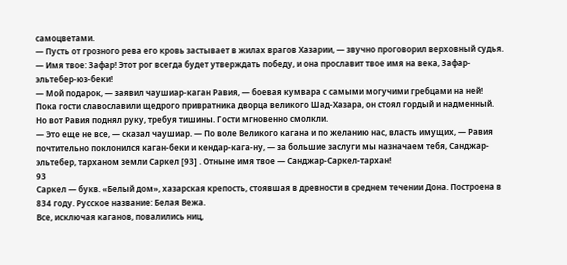самоцветами.
— Пусть от грозного рева его кровь застывает в жилах врагов Хазарии, — звучно проговорил верховный судья. — Имя твое: Зафар! Этот рог всегда будет утверждать победу, и она прославит твое имя на века, Зафар-эльтебер-юз-беки!
— Мой подарок, — заявил чаушиар-каган Равия, — боевая кумвара с самыми могучими гребцами на ней!
Пока гости славославили щедрого привратника дворца великого Шад-Хазара, он стоял гордый и надменный. Но вот Равия поднял руку, требуя тишины. Гости мгновенно смолкли.
— Это еще не все, — сказал чаушиар. — По воле Великого кагана и по желанию нас, власть имущих, — Равия почтительно поклонился каган-беки и кендар-кага-ну, — за большие заслуги мы назначаем тебя, Санджар-эльтебер, тарханом земли Саркел [93] . Отныне имя твое — Санджар-Саркел-тархан!
93
Саркел — букв. «Белый дом», хазарская крепость, стоявшая в древности в среднем течении Дона. Построена в 834 году. Русское название: Белая Вежа.
Все, исключая каганов, повалились ниц,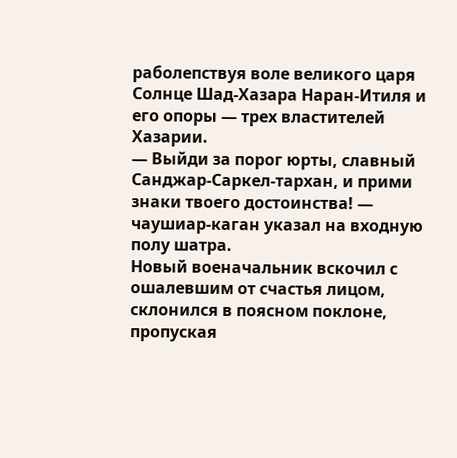раболепствуя воле великого царя Солнце Шад-Хазара Наран-Итиля и его опоры — трех властителей Хазарии.
— Выйди за порог юрты, славный Санджар-Саркел-тархан, и прими знаки твоего достоинства! — чаушиар-каган указал на входную полу шатра.
Новый военачальник вскочил с ошалевшим от счастья лицом, склонился в поясном поклоне, пропуская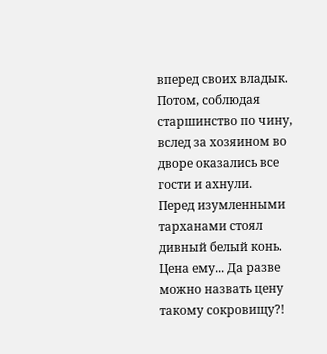вперед своих владык. Потом, соблюдая старшинство по чину, вслед за хозяином во дворе оказались все гости и ахнули.
Перед изумленными тарханами стоял дивный белый конь. Цена ему... Да разве можно назвать цену такому сокровищу?!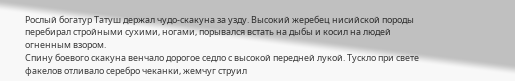Рослый богатур Татуш держал чудо-скакуна за узду. Высокий жеребец нисийской породы перебирал стройными сухими, ногами, порывался встать на дыбы и косил на людей огненным взором.
Спину боевого скакуна венчало дорогое седло с высокой передней лукой. Тускло при свете факелов отливало серебро чеканки, жемчуг струил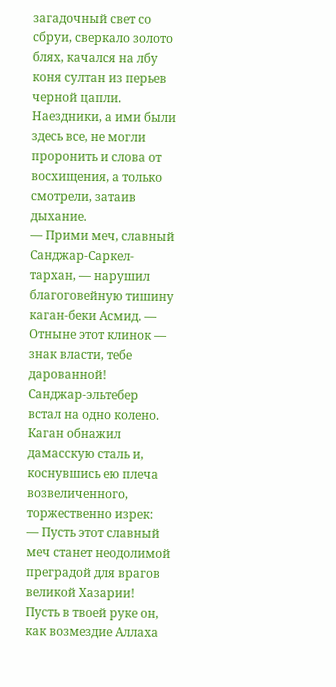загадочный свет со сбруи, сверкало золото блях, качался на лбу коня султан из перьев черной цапли.
Наездники, а ими были здесь все, не могли проронить и слова от восхищения, а только смотрели, затаив дыхание.
— Прими меч, славный Санджар-Саркел-тархан, — нарушил благоговейную тишину каган-беки Асмид. — Отныне этот клинок — знак власти, тебе дарованной!
Санджар-эльтебер встал на одно колено. Каган обнажил дамасскую сталь и, коснувшись ею плеча возвеличенного, торжественно изрек:
— Пусть этот славный меч станет неодолимой преградой для врагов великой Хазарии! Пусть в твоей руке он, как возмездие Аллаха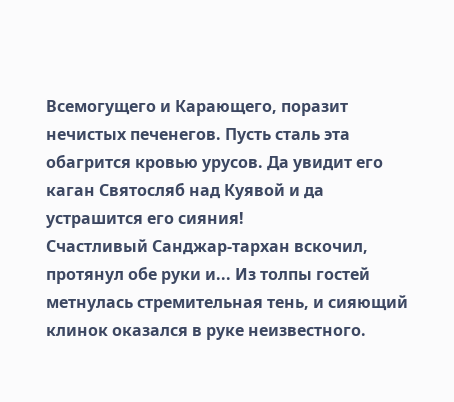Всемогущего и Карающего, поразит нечистых печенегов. Пусть сталь эта обагрится кровью урусов. Да увидит его каган Святосляб над Куявой и да устрашится его сияния!
Счастливый Санджар-тархан вскочил, протянул обе руки и... Из толпы гостей метнулась стремительная тень, и сияющий клинок оказался в руке неизвестного.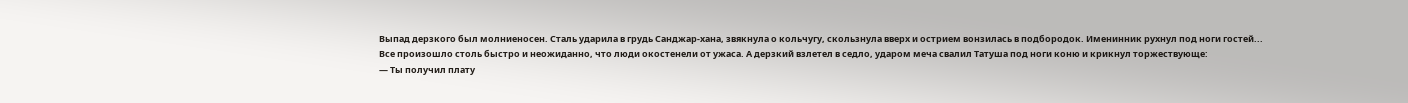Выпад дерзкого был молниеносен. Сталь ударила в грудь Санджар-хана, звякнула о кольчугу, скользнула вверх и острием вонзилась в подбородок. Именинник рухнул под ноги гостей...
Все произошло столь быстро и неожиданно, что люди окостенели от ужаса. А дерзкий взлетел в седло, ударом меча свалил Татуша под ноги коню и крикнул торжествующе:
— Ты получил плату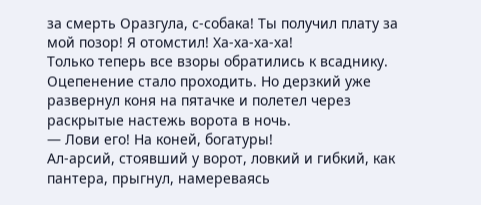за смерть Оразгула, с-собака! Ты получил плату за мой позор! Я отомстил! Ха-ха-ха-ха!
Только теперь все взоры обратились к всаднику. Оцепенение стало проходить. Но дерзкий уже развернул коня на пятачке и полетел через раскрытые настежь ворота в ночь.
— Лови его! На коней, богатуры!
Ал-арсий, стоявший у ворот, ловкий и гибкий, как пантера, прыгнул, намереваясь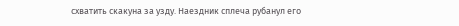схватить скакуна за узду. Наездник сплеча рубанул его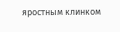яростным клинком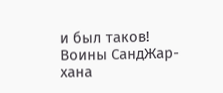и был таков!
Воины СандЖар-хана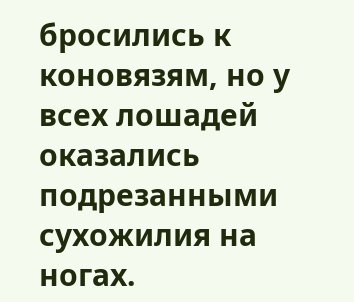бросились к коновязям, но у всех лошадей оказались подрезанными сухожилия на ногах.